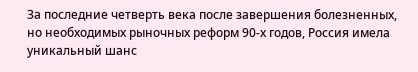За последние четверть века после завершения болезненных, но необходимых рыночных реформ 90-х годов, Россия имела уникальный шанс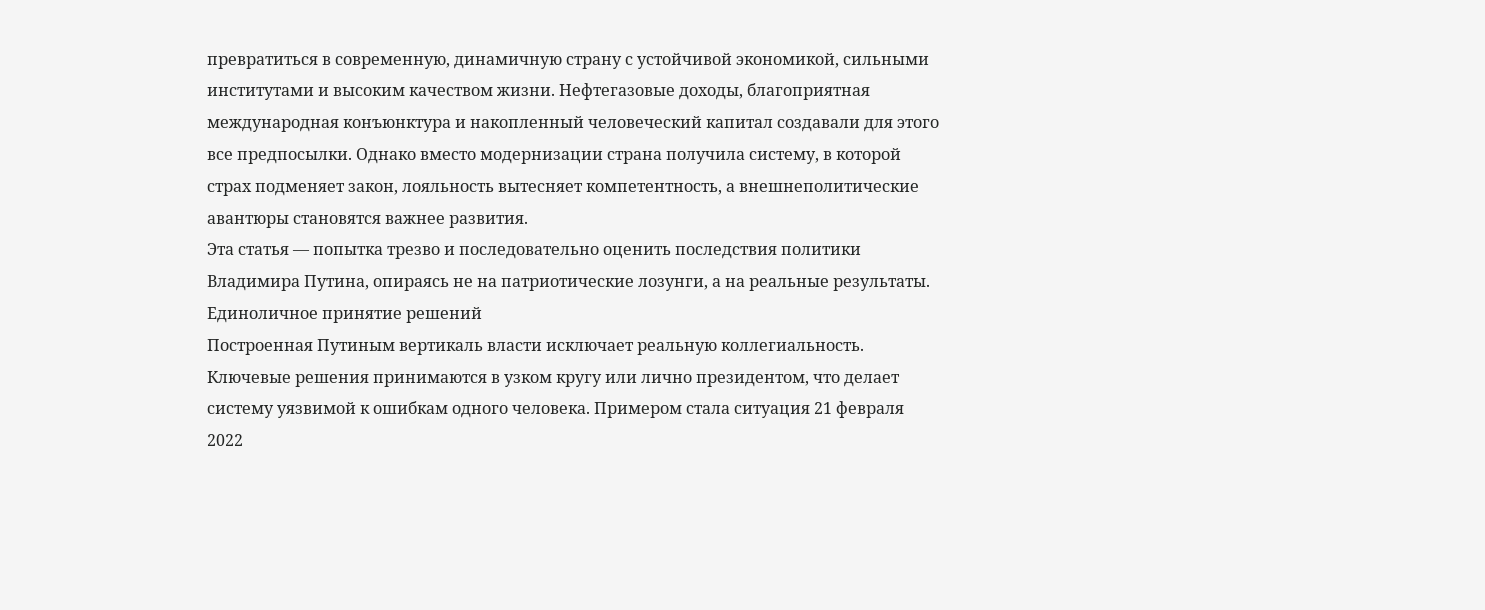превратиться в современную, динамичную страну с устойчивой экономикой, сильными институтами и высоким качеством жизни. Нефтегазовые доходы, благоприятная международная конъюнктура и накопленный человеческий капитал создавали для этого все предпосылки. Однако вместо модернизации страна получила систему, в которой страх подменяет закон, лояльность вытесняет компетентность, а внешнеполитические авантюры становятся важнее развития.
Эта статья — попытка трезво и последовательно оценить последствия политики Владимира Путина, опираясь не на патриотические лозунги, а на реальные результаты.
Единоличное принятие решений
Построенная Путиным вертикаль власти исключает реальную коллегиальность. Ключевые решения принимаются в узком кругу или лично президентом, что делает систему уязвимой к ошибкам одного человека. Примером стала ситуация 21 февраля 2022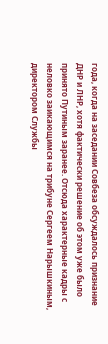года, когда на заседании Совбеза обсуждалось признание ДНР и ЛНР, хотя фактически решение об этом уже было принято Путиным заранее. Отсюда характерные кадры с неловко заикающимся на трибуне Сергеем Нарышкиным, директором Службы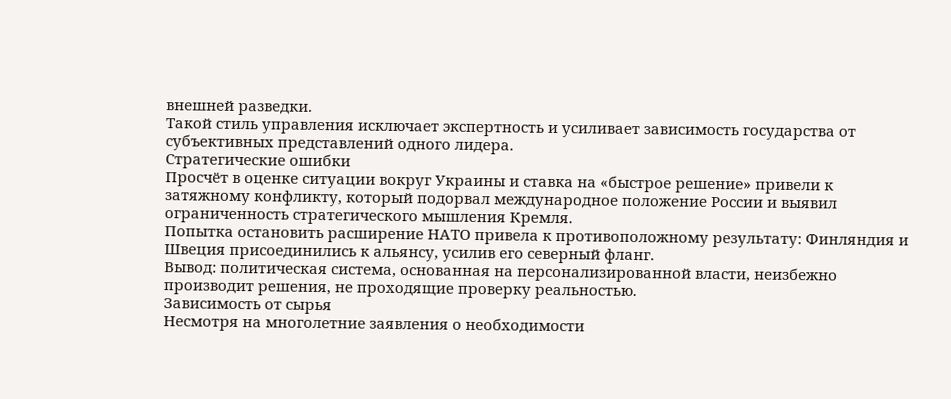внешней разведки.
Такой стиль управления исключает экспертность и усиливает зависимость государства от субъективных представлений одного лидера.
Стратегические ошибки
Просчёт в оценке ситуации вокруг Украины и ставка на «быстрое решение» привели к затяжному конфликту, который подорвал международное положение России и выявил ограниченность стратегического мышления Кремля.
Попытка остановить расширение НАТО привела к противоположному результату: Финляндия и Швеция присоединились к альянсу, усилив его северный фланг.
Вывод: политическая система, основанная на персонализированной власти, неизбежно производит решения, не проходящие проверку реальностью.
Зависимость от сырья
Несмотря на многолетние заявления о необходимости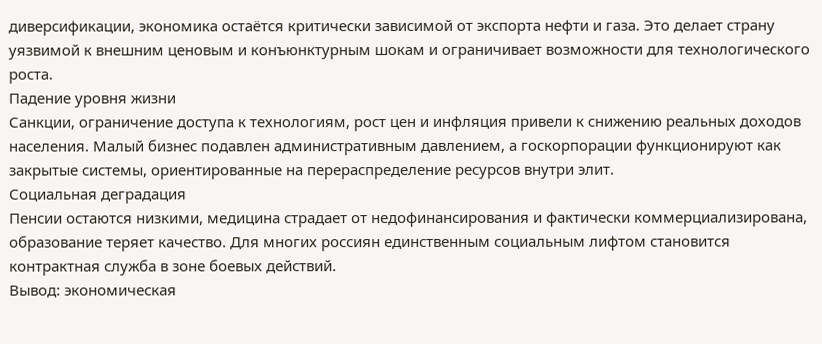диверсификации, экономика остаётся критически зависимой от экспорта нефти и газа. Это делает страну уязвимой к внешним ценовым и конъюнктурным шокам и ограничивает возможности для технологического роста.
Падение уровня жизни
Санкции, ограничение доступа к технологиям, рост цен и инфляция привели к снижению реальных доходов населения. Малый бизнес подавлен административным давлением, а госкорпорации функционируют как закрытые системы, ориентированные на перераспределение ресурсов внутри элит.
Социальная деградация
Пенсии остаются низкими, медицина страдает от недофинансирования и фактически коммерциализирована, образование теряет качество. Для многих россиян единственным социальным лифтом становится контрактная служба в зоне боевых действий.
Вывод: экономическая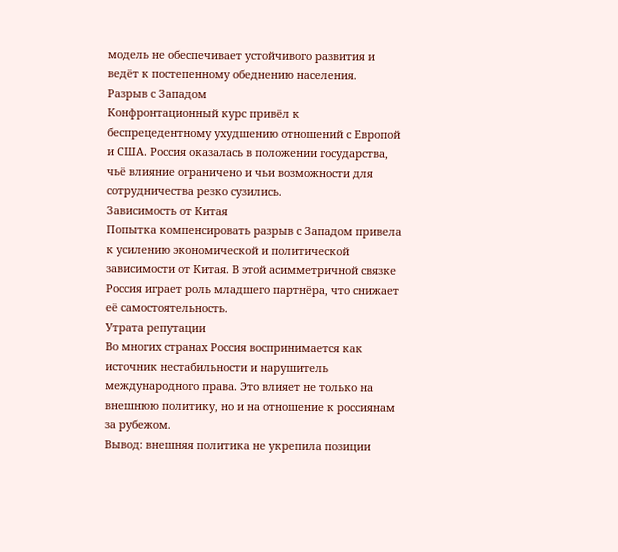модель не обеспечивает устойчивого развития и ведёт к постепенному обеднению населения.
Разрыв с Западом
Конфронтационный курс привёл к беспрецедентному ухудшению отношений с Европой и США. Россия оказалась в положении государства, чьё влияние ограничено и чьи возможности для сотрудничества резко сузились.
Зависимость от Китая
Попытка компенсировать разрыв с Западом привела к усилению экономической и политической зависимости от Китая. В этой асимметричной связке Россия играет роль младшего партнёра, что снижает её самостоятельность.
Утрата репутации
Во многих странах Россия воспринимается как источник нестабильности и нарушитель международного права. Это влияет не только на внешнюю политику, но и на отношение к россиянам за рубежом.
Вывод: внешняя политика не укрепила позиции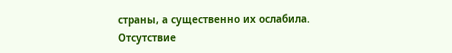страны, а существенно их ослабила.
Отсутствие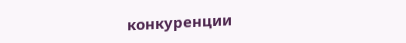конкуренции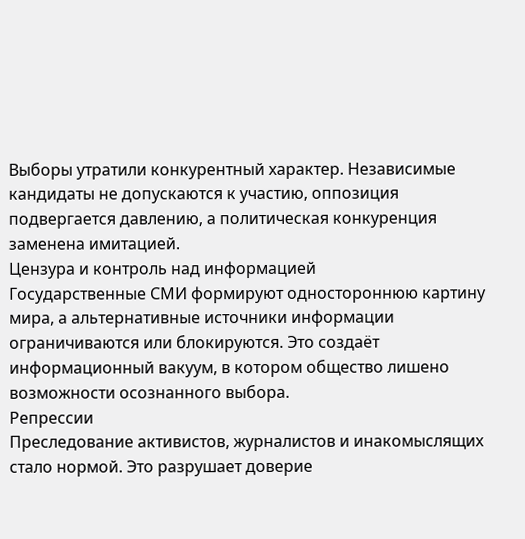Выборы утратили конкурентный характер. Независимые кандидаты не допускаются к участию, оппозиция подвергается давлению, а политическая конкуренция заменена имитацией.
Цензура и контроль над информацией
Государственные СМИ формируют одностороннюю картину мира, а альтернативные источники информации ограничиваются или блокируются. Это создаёт информационный вакуум, в котором общество лишено возможности осознанного выбора.
Репрессии
Преследование активистов, журналистов и инакомыслящих стало нормой. Это разрушает доверие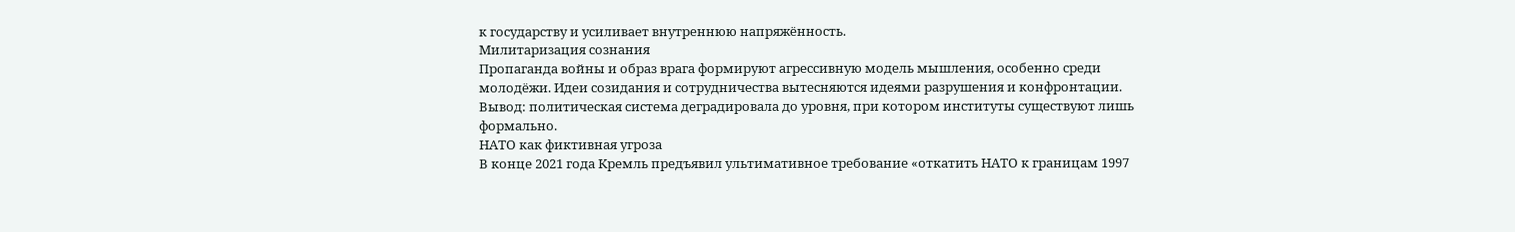к государству и усиливает внутреннюю напряжённость.
Милитаризация сознания
Пропаганда войны и образ врага формируют агрессивную модель мышления, особенно среди молодёжи. Идеи созидания и сотрудничества вытесняются идеями разрушения и конфронтации.
Вывод: политическая система деградировала до уровня, при котором институты существуют лишь формально.
НАТО как фиктивная угроза
В конце 2021 года Кремль предъявил ультимативное требование «откатить НАТО к границам 1997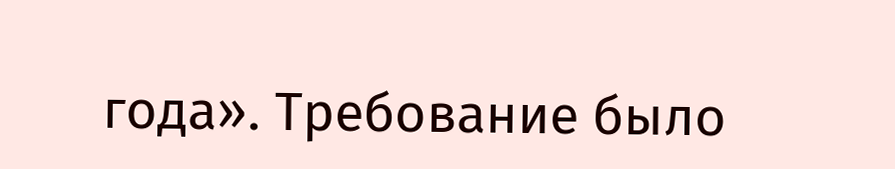года». Требование было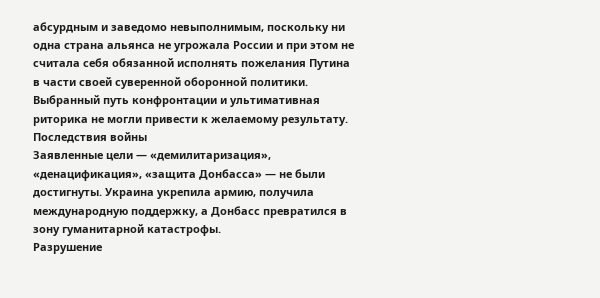абсурдным и заведомо невыполнимым, поскольку ни одна страна альянса не угрожала России и при этом не считала себя обязанной исполнять пожелания Путина в части своей суверенной оборонной политики.
Выбранный путь конфронтации и ультимативная риторика не могли привести к желаемому результату.
Последствия войны
Заявленные цели — «демилитаризация», «денацификация», «защита Донбасса» — не были достигнуты. Украина укрепила армию, получила международную поддержку, а Донбасс превратился в зону гуманитарной катастрофы.
Разрушение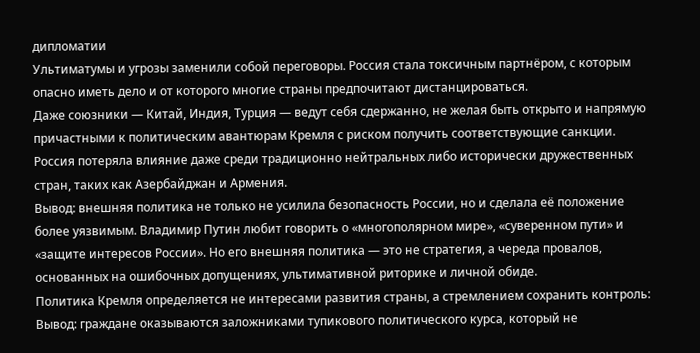дипломатии
Ультиматумы и угрозы заменили собой переговоры. Россия стала токсичным партнёром, с которым опасно иметь дело и от которого многие страны предпочитают дистанцироваться.
Даже союзники — Китай, Индия, Турция — ведут себя сдержанно, не желая быть открыто и напрямую причастными к политическим авантюрам Кремля с риском получить соответствующие санкции.
Россия потеряла влияние даже среди традиционно нейтральных либо исторически дружественных стран, таких как Азербайджан и Армения.
Вывод: внешняя политика не только не усилила безопасность России, но и сделала её положение более уязвимым. Владимир Путин любит говорить о «многополярном мире», «суверенном пути» и «защите интересов России». Но его внешняя политика — это не стратегия, а череда провалов, основанных на ошибочных допущениях, ультимативной риторике и личной обиде.
Политика Кремля определяется не интересами развития страны, а стремлением сохранить контроль:
Вывод: граждане оказываются заложниками тупикового политического курса, который не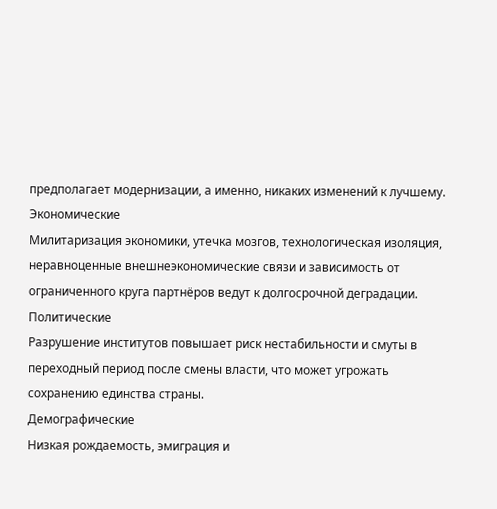предполагает модернизации, а именно, никаких изменений к лучшему.
Экономические
Милитаризация экономики, утечка мозгов, технологическая изоляция, неравноценные внешнеэкономические связи и зависимость от ограниченного круга партнёров ведут к долгосрочной деградации.
Политические
Разрушение институтов повышает риск нестабильности и смуты в переходный период после смены власти, что может угрожать сохранению единства страны.
Демографические
Низкая рождаемость, эмиграция и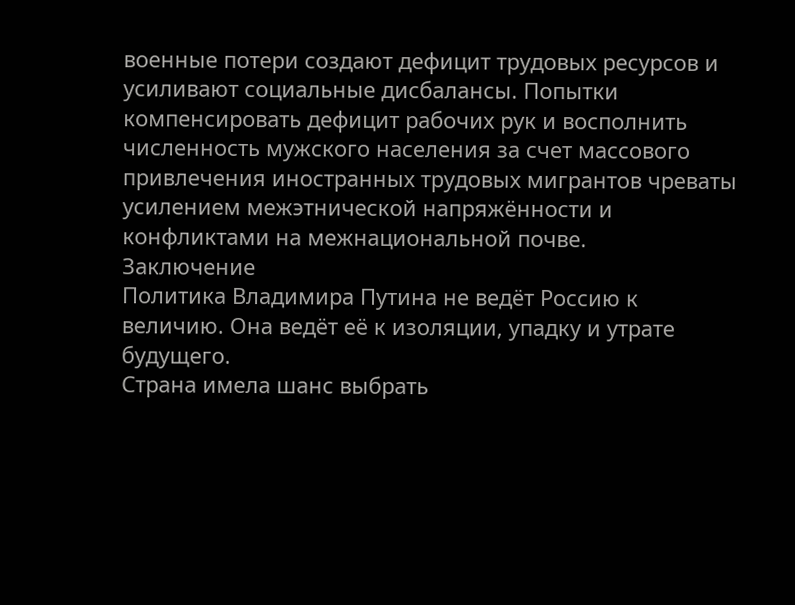военные потери создают дефицит трудовых ресурсов и усиливают социальные дисбалансы. Попытки компенсировать дефицит рабочих рук и восполнить численность мужского населения за счет массового привлечения иностранных трудовых мигрантов чреваты усилением межэтнической напряжённости и конфликтами на межнациональной почве.
Заключение
Политика Владимира Путина не ведёт Россию к величию. Она ведёт её к изоляции, упадку и утрате будущего.
Страна имела шанс выбрать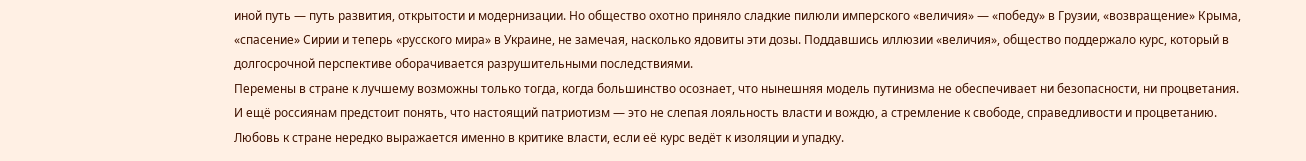иной путь — путь развития, открытости и модернизации. Но общество охотно приняло сладкие пилюли имперского «величия» — «победу» в Грузии, «возвращение» Крыма, «спасение» Сирии и теперь «русского мира» в Украине, не замечая, насколько ядовиты эти дозы. Поддавшись иллюзии «величия», общество поддержало курс, который в долгосрочной перспективе оборачивается разрушительными последствиями.
Перемены в стране к лучшему возможны только тогда, когда большинство осознает, что нынешняя модель путинизма не обеспечивает ни безопасности, ни процветания.
И ещё россиянам предстоит понять, что настоящий патриотизм — это не слепая лояльность власти и вождю, а стремление к свободе, справедливости и процветанию. Любовь к стране нередко выражается именно в критике власти, если её курс ведёт к изоляции и упадку.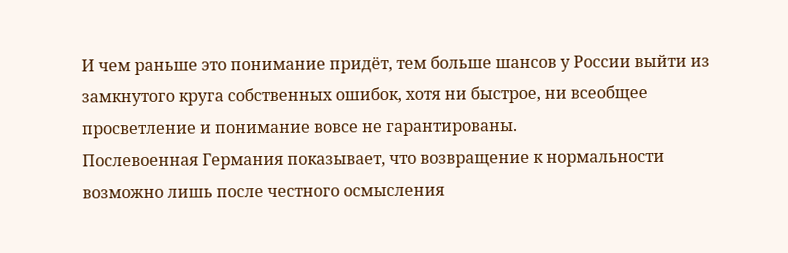И чем раньше это понимание придёт, тем больше шансов у России выйти из замкнутого круга собственных ошибок, хотя ни быстрое, ни всеобщее просветление и понимание вовсе не гарантированы.
Послевоенная Германия показывает, что возвращение к нормальности возможно лишь после честного осмысления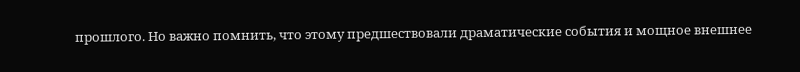прошлого. Но важно помнить, что этому предшествовали драматические события и мощное внешнее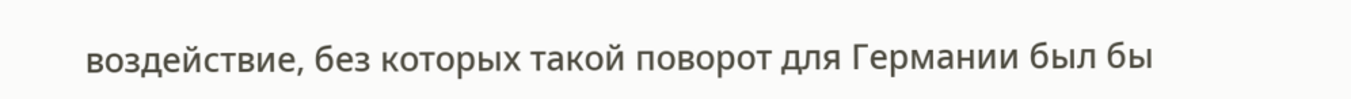воздействие, без которых такой поворот для Германии был бы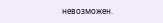невозможен.